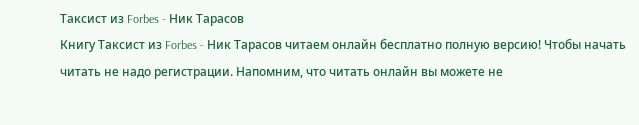Таксист из Forbes - Ник Тарасов
Книгу Таксист из Forbes - Ник Тарасов читаем онлайн бесплатно полную версию! Чтобы начать читать не надо регистрации. Напомним, что читать онлайн вы можете не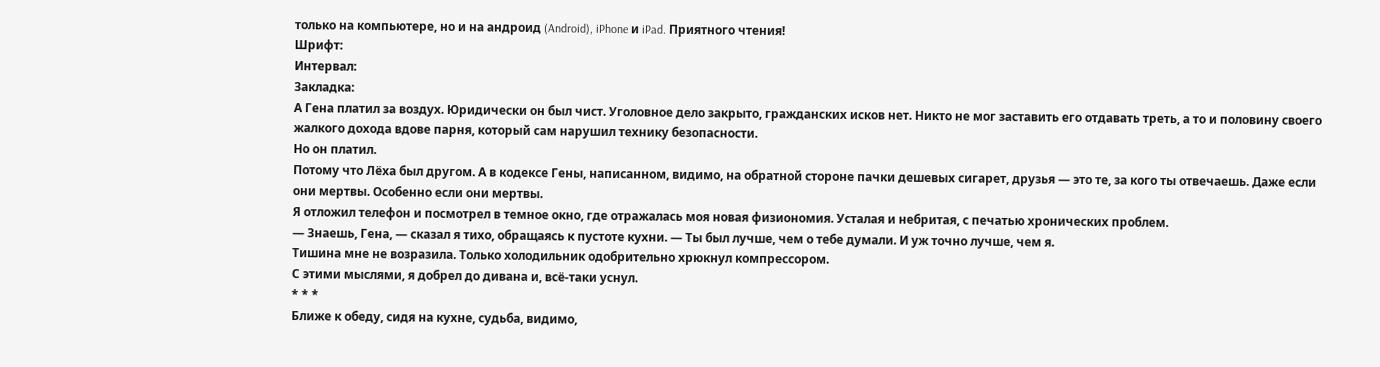только на компьютере, но и на андроид (Android), iPhone и iPad. Приятного чтения!
Шрифт:
Интервал:
Закладка:
А Гена платил за воздух. Юридически он был чист. Уголовное дело закрыто, гражданских исков нет. Никто не мог заставить его отдавать треть, а то и половину своего жалкого дохода вдове парня, который сам нарушил технику безопасности.
Но он платил.
Потому что Лёха был другом. А в кодексе Гены, написанном, видимо, на обратной стороне пачки дешевых сигарет, друзья — это те, за кого ты отвечаешь. Даже если они мертвы. Особенно если они мертвы.
Я отложил телефон и посмотрел в темное окно, где отражалась моя новая физиономия. Усталая и небритая, с печатью хронических проблем.
— Знаешь, Гена, — сказал я тихо, обращаясь к пустоте кухни. — Ты был лучше, чем о тебе думали. И уж точно лучше, чем я.
Тишина мне не возразила. Только холодильник одобрительно хрюкнул компрессором.
С этими мыслями, я добрел до дивана и, всё-таки уснул.
* * *
Ближе к обеду, сидя на кухне, судьба, видимо,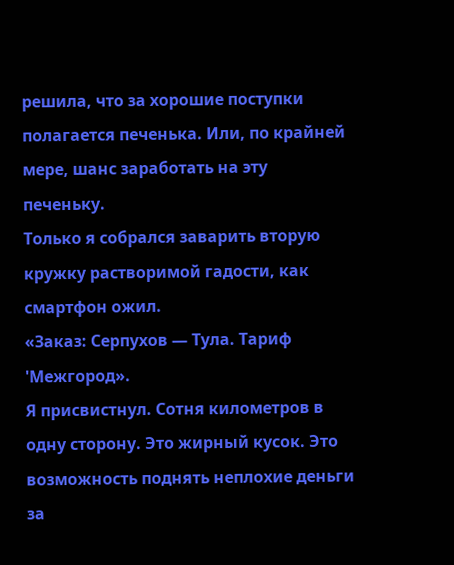решила, что за хорошие поступки полагается печенька. Или, по крайней мере, шанс заработать на эту печеньку.
Только я собрался заварить вторую кружку растворимой гадости, как смартфон ожил.
«Заказ: Серпухов — Тула. Тариф 'Межгород».
Я присвистнул. Сотня километров в одну сторону. Это жирный кусок. Это возможность поднять неплохие деньги за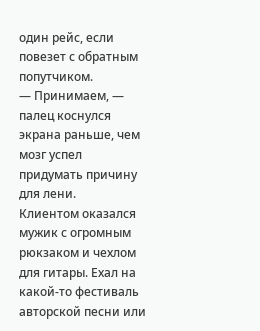один рейс, если повезет с обратным попутчиком.
— Принимаем, — палец коснулся экрана раньше, чем мозг успел придумать причину для лени.
Клиентом оказался мужик с огромным рюкзаком и чехлом для гитары. Ехал на какой-то фестиваль авторской песни или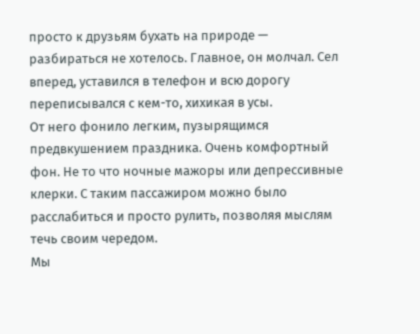просто к друзьям бухать на природе — разбираться не хотелось. Главное, он молчал. Сел вперед, уставился в телефон и всю дорогу переписывался с кем-то, хихикая в усы.
От него фонило легким, пузырящимся предвкушением праздника. Очень комфортный фон. Не то что ночные мажоры или депрессивные клерки. С таким пассажиром можно было расслабиться и просто рулить, позволяя мыслям течь своим чередом.
Мы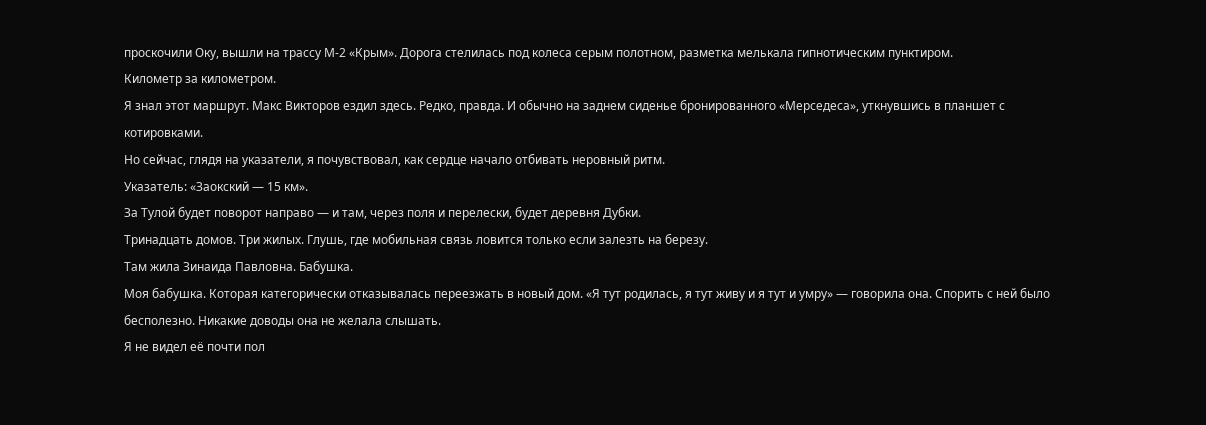проскочили Оку, вышли на трассу М-2 «Крым». Дорога стелилась под колеса серым полотном, разметка мелькала гипнотическим пунктиром.
Километр за километром.
Я знал этот маршрут. Макс Викторов ездил здесь. Редко, правда. И обычно на заднем сиденье бронированного «Мерседеса», уткнувшись в планшет с котировками.
Но сейчас, глядя на указатели, я почувствовал, как сердце начало отбивать неровный ритм.
Указатель: «Заокский — 15 км».
За Тулой будет поворот направо — и там, через поля и перелески, будет деревня Дубки.
Тринадцать домов. Три жилых. Глушь, где мобильная связь ловится только если залезть на березу.
Там жила Зинаида Павловна. Бабушка.
Моя бабушка. Которая категорически отказывалась переезжать в новый дом. «Я тут родилась, я тут живу и я тут и умру» — говорила она. Спорить с ней было бесполезно. Никакие доводы она не желала слышать.
Я не видел её почти пол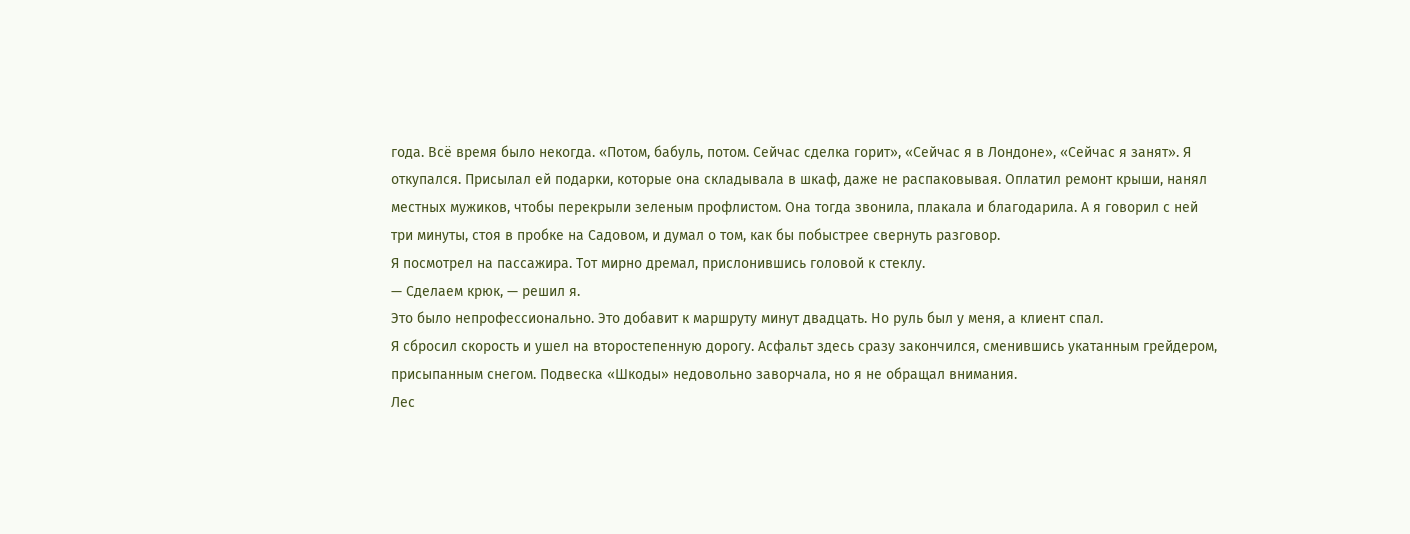года. Всё время было некогда. «Потом, бабуль, потом. Сейчас сделка горит», «Сейчас я в Лондоне», «Сейчас я занят». Я откупался. Присылал ей подарки, которые она складывала в шкаф, даже не распаковывая. Оплатил ремонт крыши, нанял местных мужиков, чтобы перекрыли зеленым профлистом. Она тогда звонила, плакала и благодарила. А я говорил с ней три минуты, стоя в пробке на Садовом, и думал о том, как бы побыстрее свернуть разговор.
Я посмотрел на пассажира. Тот мирно дремал, прислонившись головой к стеклу.
— Сделаем крюк, — решил я.
Это было непрофессионально. Это добавит к маршруту минут двадцать. Но руль был у меня, а клиент спал.
Я сбросил скорость и ушел на второстепенную дорогу. Асфальт здесь сразу закончился, сменившись укатанным грейдером, присыпанным снегом. Подвеска «Шкоды» недовольно заворчала, но я не обращал внимания.
Лес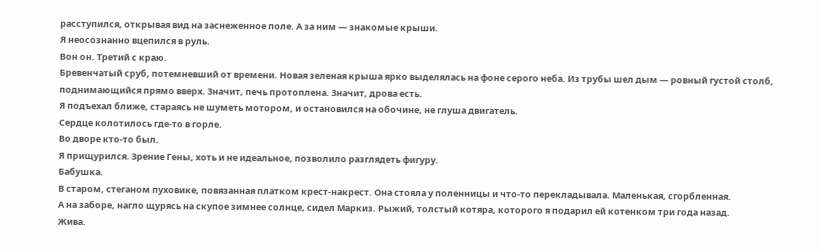расступился, открывая вид на заснеженное поле. А за ним — знакомые крыши.
Я неосознанно вцепился в руль.
Вон он. Третий с краю.
Бревенчатый сруб, потемневший от времени. Новая зеленая крыша ярко выделялась на фоне серого неба. Из трубы шел дым — ровный густой столб, поднимающийся прямо вверх. Значит, печь протоплена. Значит, дрова есть.
Я подъехал ближе, стараясь не шуметь мотором, и остановился на обочине, не глуша двигатель.
Сердце колотилось где-то в горле.
Во дворе кто-то был.
Я прищурился. Зрение Гены, хоть и не идеальное, позволило разглядеть фигуру.
Бабушка.
В старом, стеганом пуховике, повязанная платком крест-накрест. Она стояла у поленницы и что-то перекладывала. Маленькая, сгорбленная.
А на заборе, нагло щурясь на скупое зимнее солнце, сидел Маркиз. Рыжий, толстый котяра, которого я подарил ей котенком три года назад.
Жива.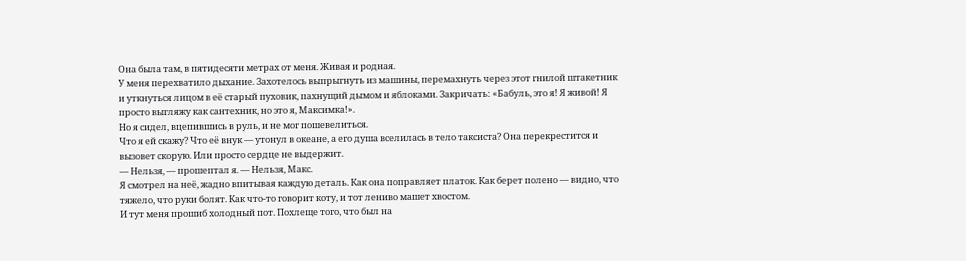Она была там, в пятидесяти метрах от меня. Живая и родная.
У меня перехватило дыхание. Захотелось выпрыгнуть из машины, перемахнуть через этот гнилой штакетник и уткнуться лицом в её старый пуховик, пахнущий дымом и яблоками. Закричать: «Бабуль, это я! Я живой! Я просто выгляжу как сантехник, но это я, Максимка!».
Но я сидел, вцепившись в руль, и не мог пошевелиться.
Что я ей скажу? Что её внук — утонул в океане, а его душа вселилась в тело таксиста? Она перекрестится и вызовет скорую. Или просто сердце не выдержит.
— Нельзя, — прошептал я. — Нельзя, Макс.
Я смотрел на неё, жадно впитывая каждую деталь. Как она поправляет платок. Как берет полено — видно, что тяжело, что руки болят. Как что-то говорит коту, и тот лениво машет хвостом.
И тут меня прошиб холодный пот. Похлеще того, что был на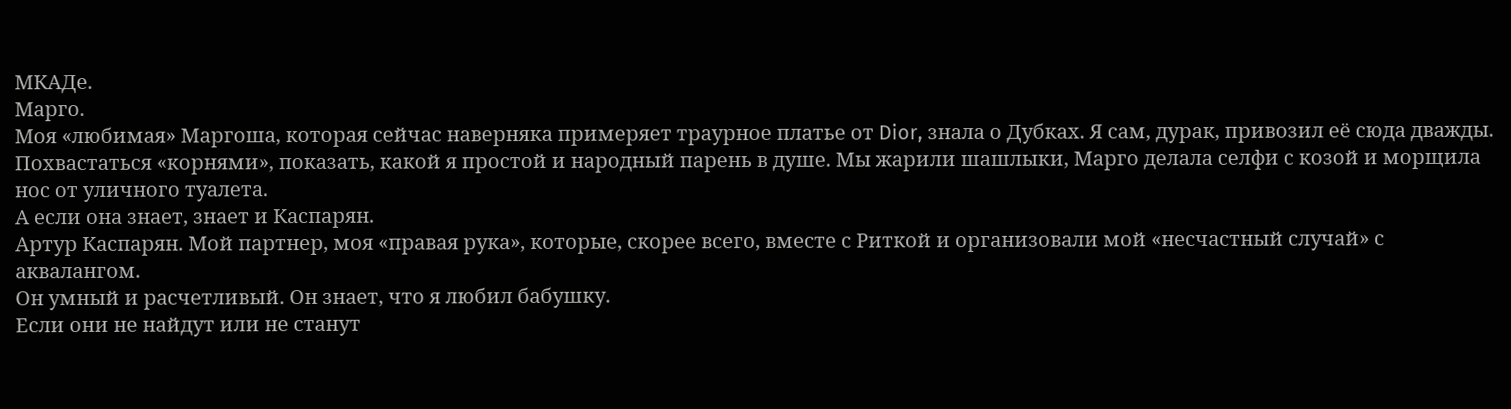МКАДе.
Марго.
Моя «любимая» Маргоша, которая сейчас наверняка примеряет траурное платье от Dior, знала о Дубках. Я сам, дурак, привозил её сюда дважды. Похвастаться «корнями», показать, какой я простой и народный парень в душе. Мы жарили шашлыки, Марго делала селфи с козой и морщила нос от уличного туалета.
А если она знает, знает и Каспарян.
Артур Каспарян. Мой партнер, моя «правая рука», которые, скорее всего, вместе с Риткой и организовали мой «несчастный случай» с аквалангом.
Он умный и расчетливый. Он знает, что я любил бабушку.
Если они не найдут или не станут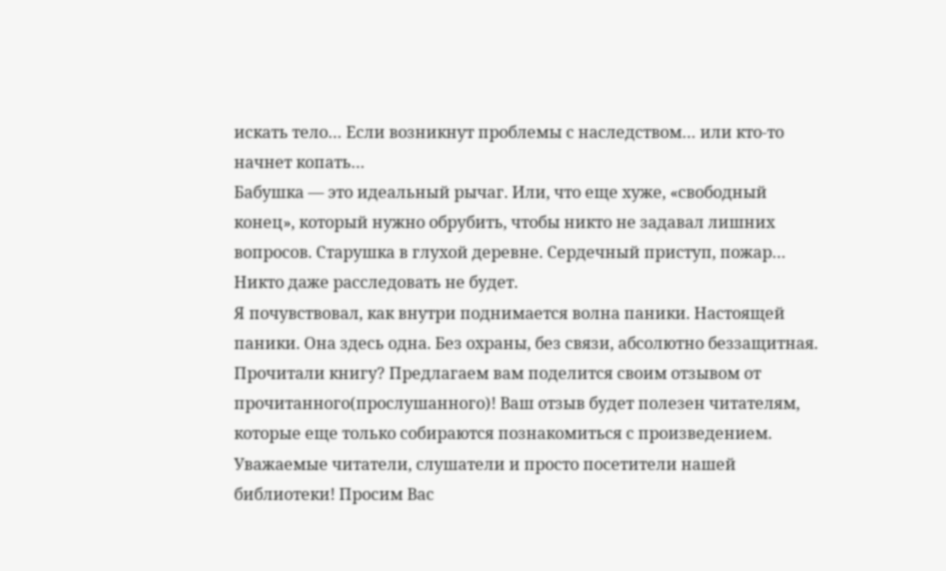искать тело… Если возникнут проблемы с наследством… или кто-то начнет копать…
Бабушка — это идеальный рычаг. Или, что еще хуже, «свободный конец», который нужно обрубить, чтобы никто не задавал лишних вопросов. Старушка в глухой деревне. Сердечный приступ, пожар… Никто даже расследовать не будет.
Я почувствовал, как внутри поднимается волна паники. Настоящей паники. Она здесь одна. Без охраны, без связи, абсолютно беззащитная.
Прочитали книгу? Предлагаем вам поделится своим отзывом от прочитанного(прослушанного)! Ваш отзыв будет полезен читателям, которые еще только собираются познакомиться с произведением.
Уважаемые читатели, слушатели и просто посетители нашей библиотеки! Просим Вас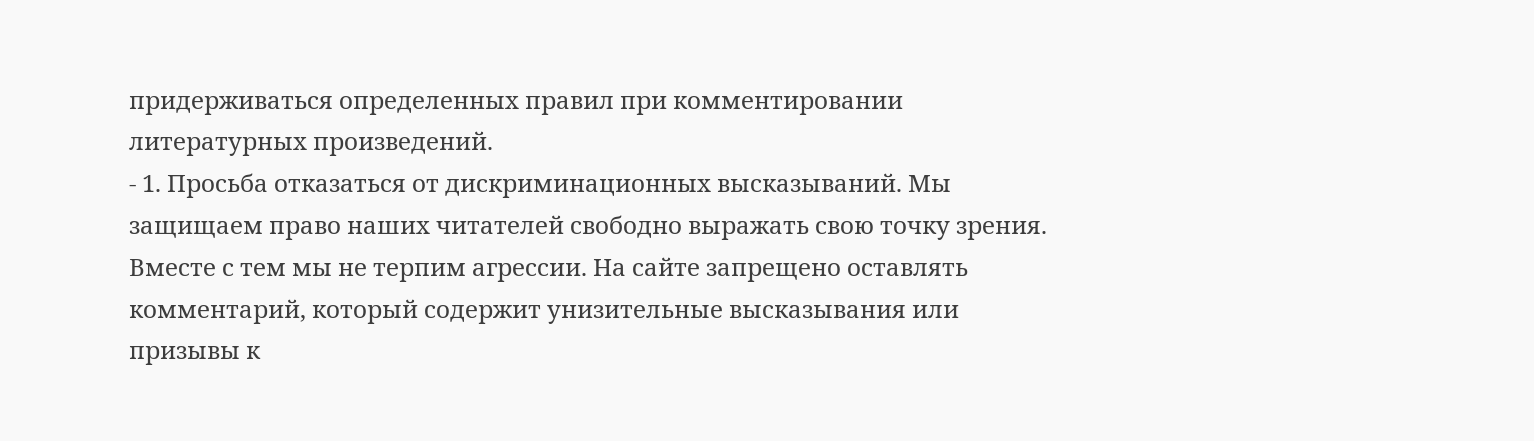придерживаться определенных правил при комментировании литературных произведений.
- 1. Просьба отказаться от дискриминационных высказываний. Мы защищаем право наших читателей свободно выражать свою точку зрения. Вместе с тем мы не терпим агрессии. На сайте запрещено оставлять комментарий, который содержит унизительные высказывания или призывы к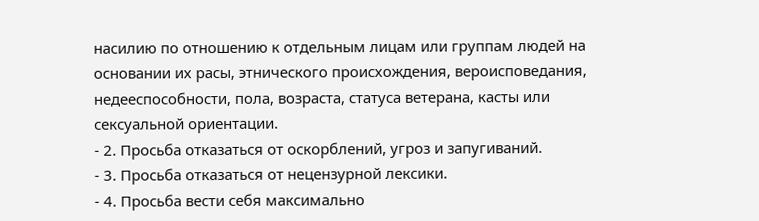насилию по отношению к отдельным лицам или группам людей на основании их расы, этнического происхождения, вероисповедания, недееспособности, пола, возраста, статуса ветерана, касты или сексуальной ориентации.
- 2. Просьба отказаться от оскорблений, угроз и запугиваний.
- 3. Просьба отказаться от нецензурной лексики.
- 4. Просьба вести себя максимально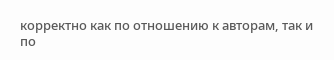корректно как по отношению к авторам, так и по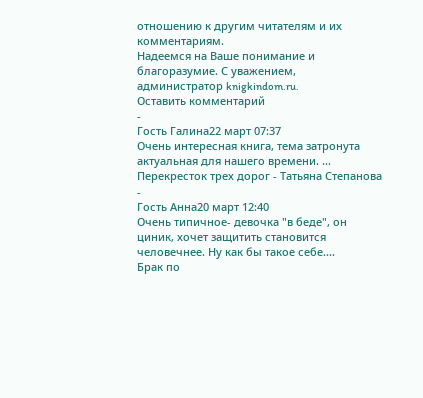отношению к другим читателям и их комментариям.
Надеемся на Ваше понимание и благоразумие. С уважением, администратор knigkindom.ru.
Оставить комментарий
-
Гость Галина22 март 07:37
Очень интересная книга, тема затронута актуальная для нашего времени. ...
Перекресток трех дорог - Татьяна Степанова
-
Гость Анна20 март 12:40
Очень типичное- девочка "в беде", он циник, хочет защитить становится человечнее. Ну как бы такое себе....
Брак по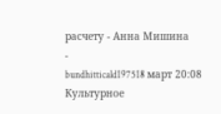расчету - Анна Мишина
-
bundhitticald197518 март 20:08
Культурное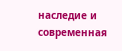наследие и современная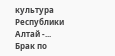культура Республики Алтай -...
Брак по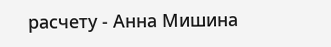расчету - Анна Мишина